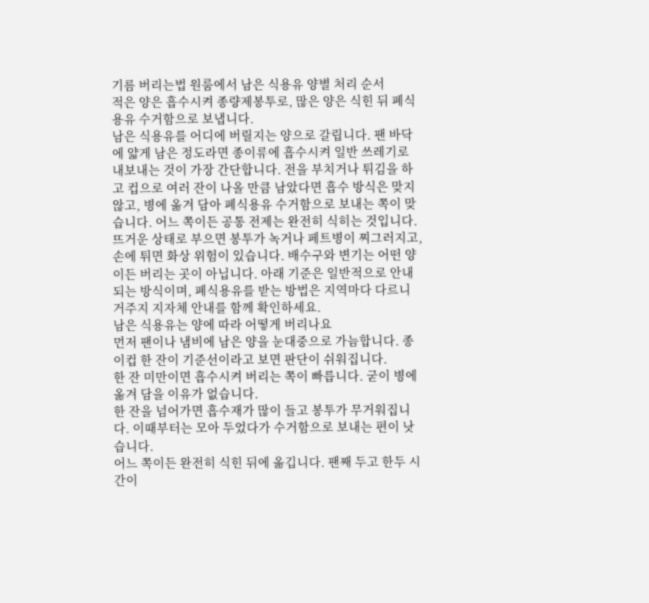기름 버리는법 원룸에서 남은 식용유 양별 처리 순서
적은 양은 흡수시켜 종량제봉투로, 많은 양은 식힌 뒤 폐식용유 수거함으로 보냅니다.
남은 식용유를 어디에 버릴지는 양으로 갈립니다. 팬 바닥에 얇게 남은 정도라면 종이류에 흡수시켜 일반 쓰레기로 내보내는 것이 가장 간단합니다. 전을 부치거나 튀김을 하고 컵으로 여러 잔이 나올 만큼 남았다면 흡수 방식은 맞지 않고, 병에 옮겨 담아 폐식용유 수거함으로 보내는 쪽이 맞습니다. 어느 쪽이든 공통 전제는 완전히 식히는 것입니다. 뜨거운 상태로 부으면 봉투가 녹거나 페트병이 찌그러지고, 손에 튀면 화상 위험이 있습니다. 배수구와 변기는 어떤 양이든 버리는 곳이 아닙니다. 아래 기준은 일반적으로 안내되는 방식이며, 폐식용유를 받는 방법은 지역마다 다르니 거주지 지자체 안내를 함께 확인하세요.
남은 식용유는 양에 따라 어떻게 버리나요
먼저 팬이나 냄비에 남은 양을 눈대중으로 가늠합니다. 종이컵 한 잔이 기준선이라고 보면 판단이 쉬워집니다.
한 잔 미만이면 흡수시켜 버리는 쪽이 빠릅니다. 굳이 병에 옮겨 담을 이유가 없습니다.
한 잔을 넘어가면 흡수재가 많이 들고 봉투가 무거워집니다. 이때부터는 모아 두었다가 수거함으로 보내는 편이 낫습니다.
어느 쪽이든 완전히 식힌 뒤에 옮깁니다. 팬째 두고 한두 시간이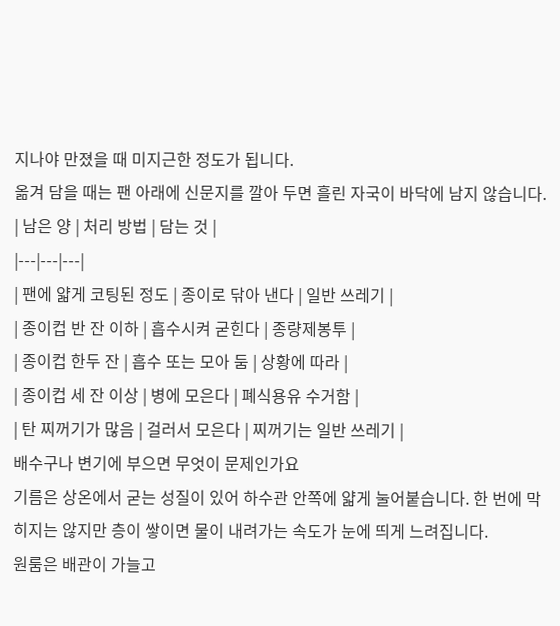지나야 만졌을 때 미지근한 정도가 됩니다.
옮겨 담을 때는 팬 아래에 신문지를 깔아 두면 흘린 자국이 바닥에 남지 않습니다.
| 남은 양 | 처리 방법 | 담는 것 |
|---|---|---|
| 팬에 얇게 코팅된 정도 | 종이로 닦아 낸다 | 일반 쓰레기 |
| 종이컵 반 잔 이하 | 흡수시켜 굳힌다 | 종량제봉투 |
| 종이컵 한두 잔 | 흡수 또는 모아 둠 | 상황에 따라 |
| 종이컵 세 잔 이상 | 병에 모은다 | 폐식용유 수거함 |
| 탄 찌꺼기가 많음 | 걸러서 모은다 | 찌꺼기는 일반 쓰레기 |
배수구나 변기에 부으면 무엇이 문제인가요
기름은 상온에서 굳는 성질이 있어 하수관 안쪽에 얇게 눌어붙습니다. 한 번에 막히지는 않지만 층이 쌓이면 물이 내려가는 속도가 눈에 띄게 느려집니다.
원룸은 배관이 가늘고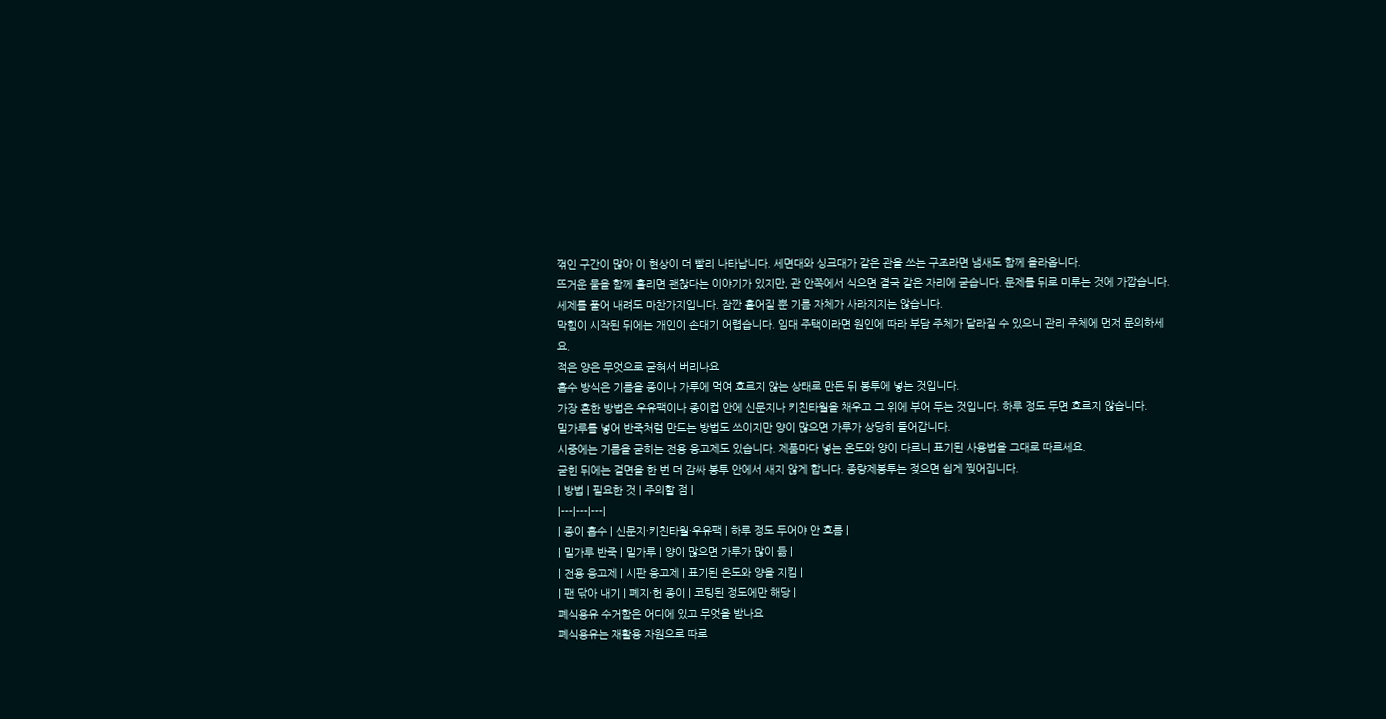꺾인 구간이 많아 이 현상이 더 빨리 나타납니다. 세면대와 싱크대가 같은 관을 쓰는 구조라면 냄새도 함께 올라옵니다.
뜨거운 물을 함께 흘리면 괜찮다는 이야기가 있지만, 관 안쪽에서 식으면 결국 같은 자리에 굳습니다. 문제를 뒤로 미루는 것에 가깝습니다.
세제를 풀어 내려도 마찬가지입니다. 잠깐 흩어질 뿐 기름 자체가 사라지지는 않습니다.
막힘이 시작된 뒤에는 개인이 손대기 어렵습니다. 임대 주택이라면 원인에 따라 부담 주체가 달라질 수 있으니 관리 주체에 먼저 문의하세요.
적은 양은 무엇으로 굳혀서 버리나요
흡수 방식은 기름을 종이나 가루에 먹여 흐르지 않는 상태로 만든 뒤 봉투에 넣는 것입니다.
가장 흔한 방법은 우유팩이나 종이컵 안에 신문지나 키친타월을 채우고 그 위에 부어 두는 것입니다. 하루 정도 두면 흐르지 않습니다.
밀가루를 넣어 반죽처럼 만드는 방법도 쓰이지만 양이 많으면 가루가 상당히 들어갑니다.
시중에는 기름을 굳히는 전용 응고제도 있습니다. 제품마다 넣는 온도와 양이 다르니 표기된 사용법을 그대로 따르세요.
굳힌 뒤에는 겉면을 한 번 더 감싸 봉투 안에서 새지 않게 합니다. 종량제봉투는 젖으면 쉽게 찢어집니다.
| 방법 | 필요한 것 | 주의할 점 |
|---|---|---|
| 종이 흡수 | 신문지·키친타월·우유팩 | 하루 정도 두어야 안 흐름 |
| 밀가루 반죽 | 밀가루 | 양이 많으면 가루가 많이 듦 |
| 전용 응고제 | 시판 응고제 | 표기된 온도와 양을 지킴 |
| 팬 닦아 내기 | 폐지·헌 종이 | 코팅된 정도에만 해당 |
폐식용유 수거함은 어디에 있고 무엇을 받나요
폐식용유는 재활용 자원으로 따로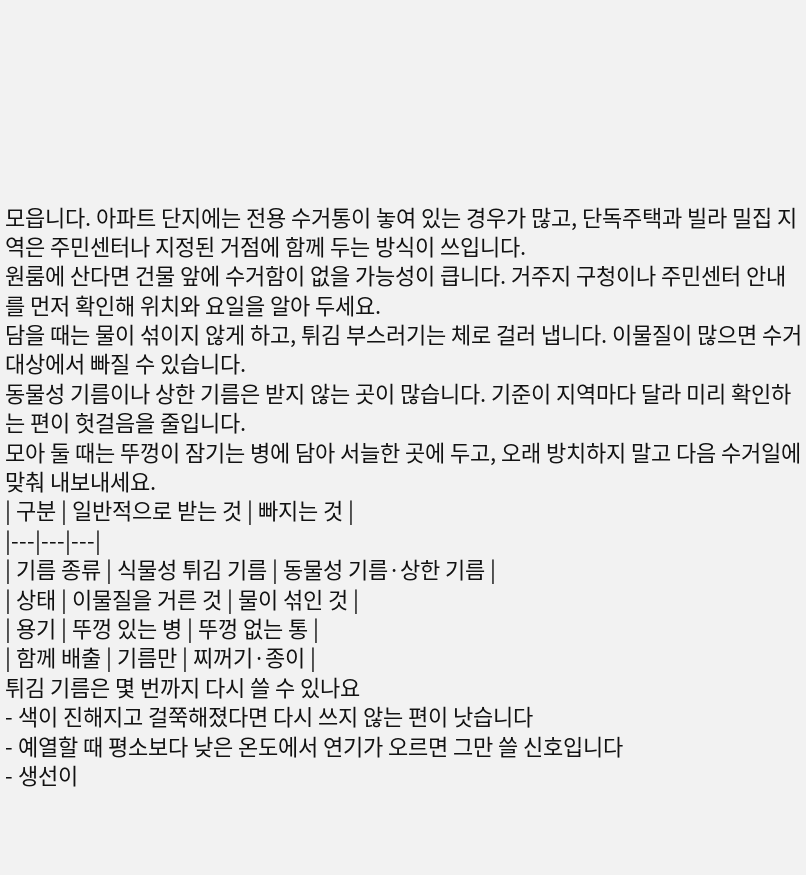모읍니다. 아파트 단지에는 전용 수거통이 놓여 있는 경우가 많고, 단독주택과 빌라 밀집 지역은 주민센터나 지정된 거점에 함께 두는 방식이 쓰입니다.
원룸에 산다면 건물 앞에 수거함이 없을 가능성이 큽니다. 거주지 구청이나 주민센터 안내를 먼저 확인해 위치와 요일을 알아 두세요.
담을 때는 물이 섞이지 않게 하고, 튀김 부스러기는 체로 걸러 냅니다. 이물질이 많으면 수거 대상에서 빠질 수 있습니다.
동물성 기름이나 상한 기름은 받지 않는 곳이 많습니다. 기준이 지역마다 달라 미리 확인하는 편이 헛걸음을 줄입니다.
모아 둘 때는 뚜껑이 잠기는 병에 담아 서늘한 곳에 두고, 오래 방치하지 말고 다음 수거일에 맞춰 내보내세요.
| 구분 | 일반적으로 받는 것 | 빠지는 것 |
|---|---|---|
| 기름 종류 | 식물성 튀김 기름 | 동물성 기름·상한 기름 |
| 상태 | 이물질을 거른 것 | 물이 섞인 것 |
| 용기 | 뚜껑 있는 병 | 뚜껑 없는 통 |
| 함께 배출 | 기름만 | 찌꺼기·종이 |
튀김 기름은 몇 번까지 다시 쓸 수 있나요
- 색이 진해지고 걸쭉해졌다면 다시 쓰지 않는 편이 낫습니다
- 예열할 때 평소보다 낮은 온도에서 연기가 오르면 그만 쓸 신호입니다
- 생선이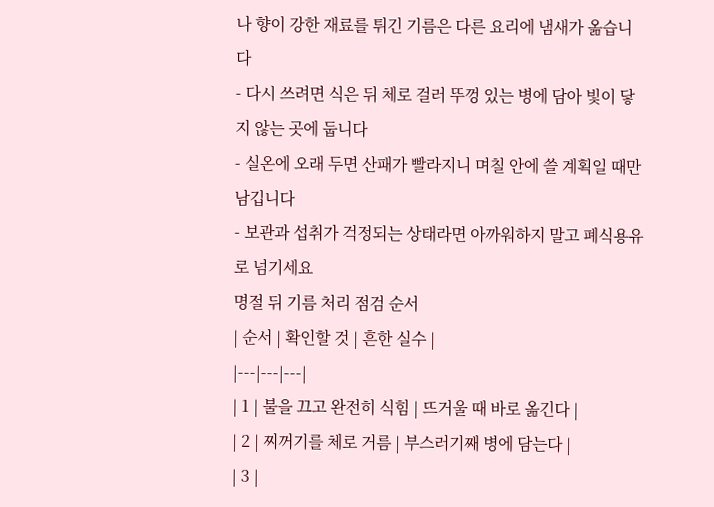나 향이 강한 재료를 튀긴 기름은 다른 요리에 냄새가 옮습니다
- 다시 쓰려면 식은 뒤 체로 걸러 뚜껑 있는 병에 담아 빛이 닿지 않는 곳에 둡니다
- 실온에 오래 두면 산패가 빨라지니 며칠 안에 쓸 계획일 때만 남깁니다
- 보관과 섭취가 걱정되는 상태라면 아까워하지 말고 폐식용유로 넘기세요
명절 뒤 기름 처리 점검 순서
| 순서 | 확인할 것 | 흔한 실수 |
|---|---|---|
| 1 | 불을 끄고 완전히 식힘 | 뜨거울 때 바로 옮긴다 |
| 2 | 찌꺼기를 체로 거름 | 부스러기째 병에 담는다 |
| 3 |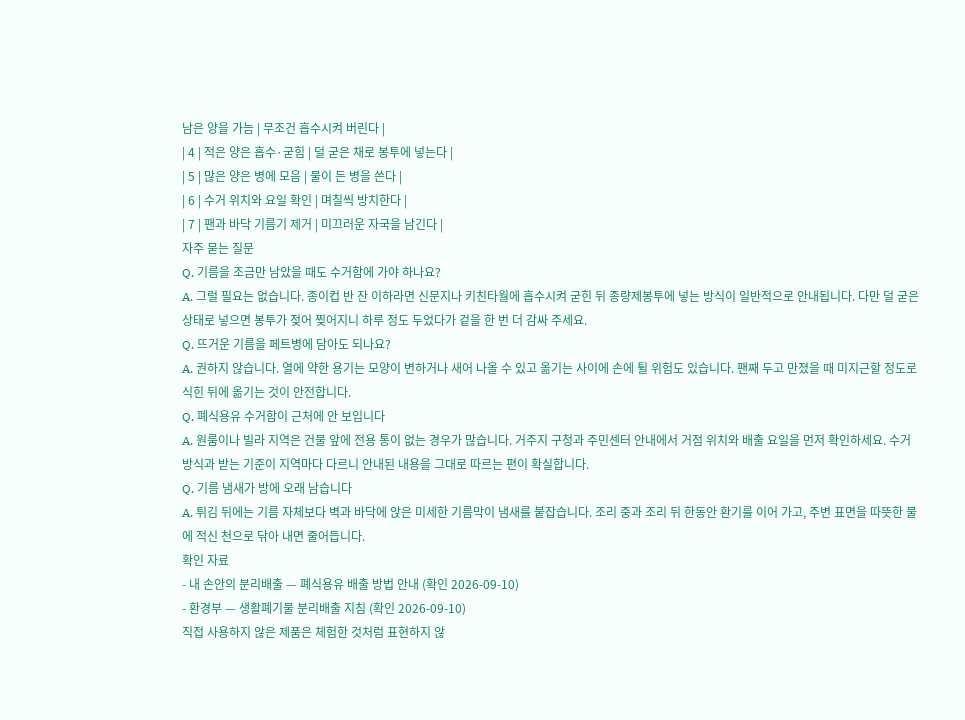남은 양을 가늠 | 무조건 흡수시켜 버린다 |
| 4 | 적은 양은 흡수·굳힘 | 덜 굳은 채로 봉투에 넣는다 |
| 5 | 많은 양은 병에 모음 | 물이 든 병을 쓴다 |
| 6 | 수거 위치와 요일 확인 | 며칠씩 방치한다 |
| 7 | 팬과 바닥 기름기 제거 | 미끄러운 자국을 남긴다 |
자주 묻는 질문
Q. 기름을 조금만 남았을 때도 수거함에 가야 하나요?
A. 그럴 필요는 없습니다. 종이컵 반 잔 이하라면 신문지나 키친타월에 흡수시켜 굳힌 뒤 종량제봉투에 넣는 방식이 일반적으로 안내됩니다. 다만 덜 굳은 상태로 넣으면 봉투가 젖어 찢어지니 하루 정도 두었다가 겉을 한 번 더 감싸 주세요.
Q. 뜨거운 기름을 페트병에 담아도 되나요?
A. 권하지 않습니다. 열에 약한 용기는 모양이 변하거나 새어 나올 수 있고 옮기는 사이에 손에 튈 위험도 있습니다. 팬째 두고 만졌을 때 미지근할 정도로 식힌 뒤에 옮기는 것이 안전합니다.
Q. 폐식용유 수거함이 근처에 안 보입니다
A. 원룸이나 빌라 지역은 건물 앞에 전용 통이 없는 경우가 많습니다. 거주지 구청과 주민센터 안내에서 거점 위치와 배출 요일을 먼저 확인하세요. 수거 방식과 받는 기준이 지역마다 다르니 안내된 내용을 그대로 따르는 편이 확실합니다.
Q. 기름 냄새가 방에 오래 남습니다
A. 튀김 뒤에는 기름 자체보다 벽과 바닥에 앉은 미세한 기름막이 냄새를 붙잡습니다. 조리 중과 조리 뒤 한동안 환기를 이어 가고, 주변 표면을 따뜻한 물에 적신 천으로 닦아 내면 줄어듭니다.
확인 자료
- 내 손안의 분리배출 — 폐식용유 배출 방법 안내 (확인 2026-09-10)
- 환경부 — 생활폐기물 분리배출 지침 (확인 2026-09-10)
직접 사용하지 않은 제품은 체험한 것처럼 표현하지 않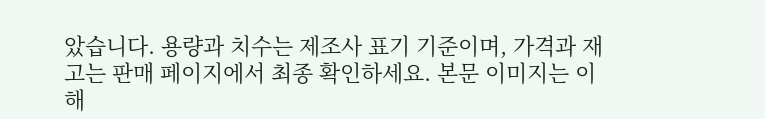았습니다. 용량과 치수는 제조사 표기 기준이며, 가격과 재고는 판매 페이지에서 최종 확인하세요. 본문 이미지는 이해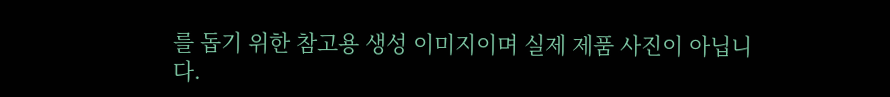를 돕기 위한 참고용 생성 이미지이며 실제 제품 사진이 아닙니다.